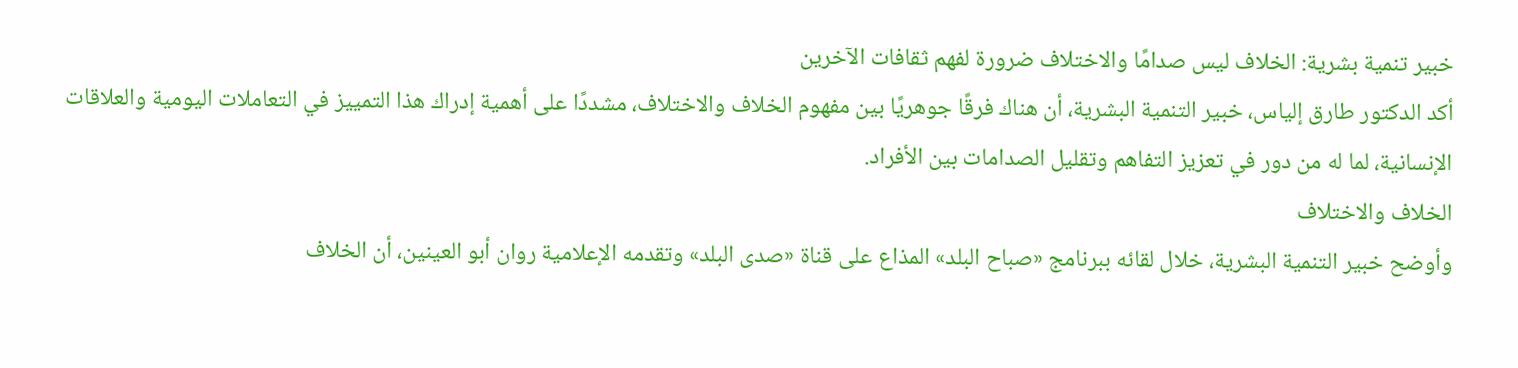خبير تنمية بشرية: الخلاف ليس صدامًا والاختلاف ضرورة لفهم ثقافات الآخرين
أكد الدكتور طارق إلياس، خبير التنمية البشرية، أن هناك فرقًا جوهريًا بين مفهوم الخلاف والاختلاف، مشددًا على أهمية إدراك هذا التمييز في التعاملات اليومية والعلاقات الإنسانية، لما له من دور في تعزيز التفاهم وتقليل الصدامات بين الأفراد.
الخلاف والاختلاف
وأوضح خبير التنمية البشرية، خلال لقائه ببرنامج «صباح البلد» المذاع على قناة «صدى البلد» وتقدمه الإعلامية روان أبو العينين، أن الخلاف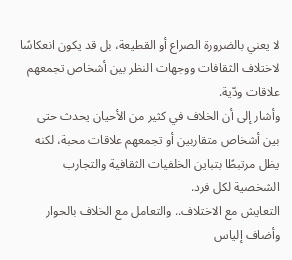لا يعني بالضرورة الصراع أو القطيعة، بل قد يكون انعكاسًا لاختلاف الثقافات ووجهات النظر بين أشخاص تجمعهم علاقات ودّية.
وأشار إلى أن الخلاف في كثير من الأحيان يحدث حتى بين أشخاص متقاربين أو تجمعهم علاقات محبة، لكنه يظل مرتبطًا بتباين الخلفيات الثقافية والتجارب الشخصية لكل فرد.
التعايش مع الاختلاف.. والتعامل مع الخلاف بالحوار
وأضاف إلياس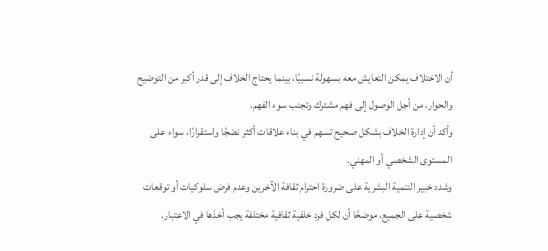أن الاختلاف يمكن التعايش معه بسهولة نسبيًا، بينما يحتاج الخلاف إلى قدر أكبر من التوضيح والحوار، من أجل الوصول إلى فهم مشترك وتجنب سوء الفهم.
وأكد أن إدارة الخلاف بشكل صحيح تسهم في بناء علاقات أكثر نضجًا واستقرارًا، سواء على المستوى الشخصي أو المهني.
وشدد خبير التنمية البشرية على ضرورة احترام ثقافة الآخرين وعدم فرض سلوكيات أو توقعات شخصية على الجميع، موضحًا أن لكل فرد خلفية ثقافية مختلفة يجب أخذها في الاعتبار.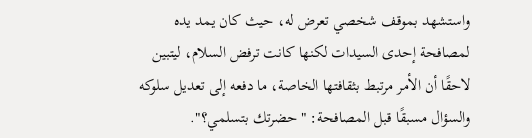واستشهد بموقف شخصي تعرض له، حيث كان يمد يده لمصافحة إحدى السيدات لكنها كانت ترفض السلام، ليتبين لاحقًا أن الأمر مرتبط بثقافتها الخاصة، ما دفعه إلى تعديل سلوكه والسؤال مسبقًا قبل المصافحة: "حضرتك بتسلمي؟".